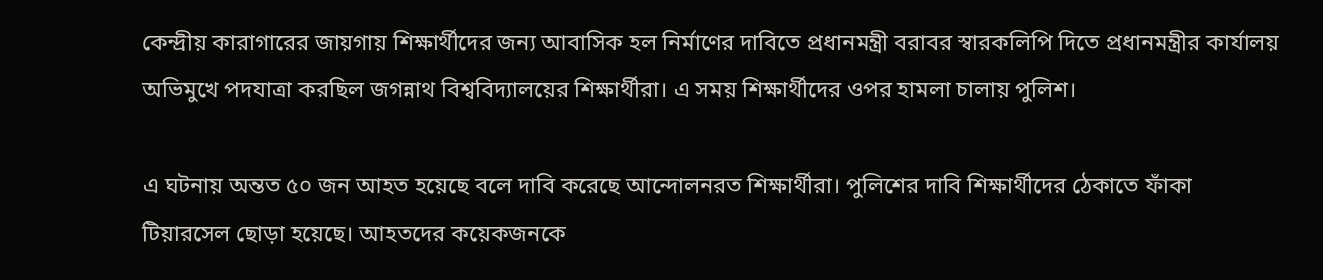কেন্দ্রীয় কারাগারের জায়গায় শিক্ষার্থীদের জন্য আবাসিক হল নির্মাণের দাবিতে প্রধানমন্ত্রী বরাবর স্বারকলিপি দিতে প্রধানমন্ত্রীর কার্যালয় অভিমুখে পদযাত্রা করছিল জগন্নাথ বিশ্ববিদ্যালয়ের শিক্ষার্থীরা। এ সময় শিক্ষার্থীদের ওপর হামলা চালায় পুলিশ।

এ ঘটনায় অন্তত ৫০ জন আহত হয়েছে বলে দাবি করেছে আন্দোলনরত শিক্ষার্থীরা। পুলিশের দাবি শিক্ষার্থীদের ঠেকাতে ফাঁকা টিয়ারসেল ছোড়া হয়েছে। আহতদের কয়েকজনকে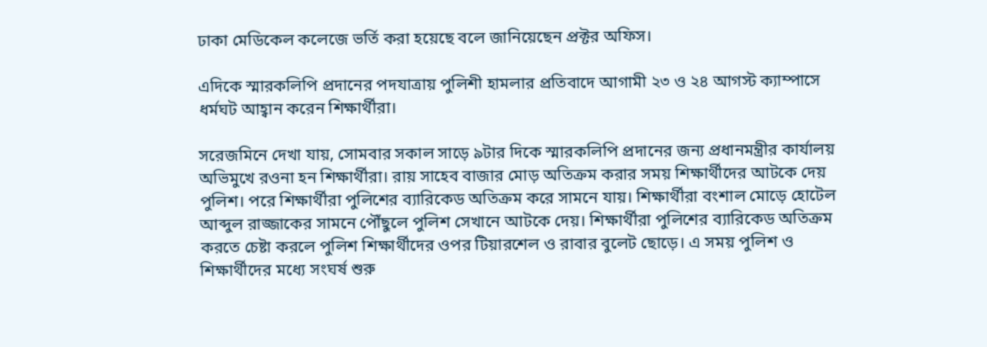ঢাকা মেডিকেল কলেজে ভর্তি করা হয়েছে বলে জানিয়েছেন প্রক্টর অফিস।

এদিকে স্মারকলিপি প্রদানের পদযাত্রায় পুলিশী হামলার প্রতিবাদে আগামী ২৩ ও ২৪ আগস্ট ক্যাম্পাসে ধর্মঘট আহ্বান করেন শিক্ষার্থীরা।

সরেজমিনে দেখা যায়, সোমবার সকাল সাড়ে ৯টার দিকে স্মারকলিপি প্রদানের জন্য প্রধানমন্ত্রীর কার্যালয় অভিমুখে রওনা হন শিক্ষার্থীরা। রায় সাহেব বাজার মোড় অতিক্রম করার সময় শিক্ষার্থীদের আটকে দেয় পুলিশ। পরে শিক্ষার্থীরা পুলিশের ব্যারিকেড অতিক্রম করে সামনে যায়। শিক্ষার্থীরা বংশাল মোড়ে হোটেল আব্দুল রাজ্জাকের সামনে পৌঁছুলে পুলিশ সেখানে আটকে দেয়। শিক্ষার্থীরা পুলিশের ব্যারিকেড অতিক্রম করতে চেষ্টা করলে পুলিশ শিক্ষার্থীদের ওপর টিয়ারশেল ও রাবার বুলেট ছোড়ে। এ সময় পুলিশ ও শিক্ষার্থীদের মধ্যে সংঘর্ষ শুরু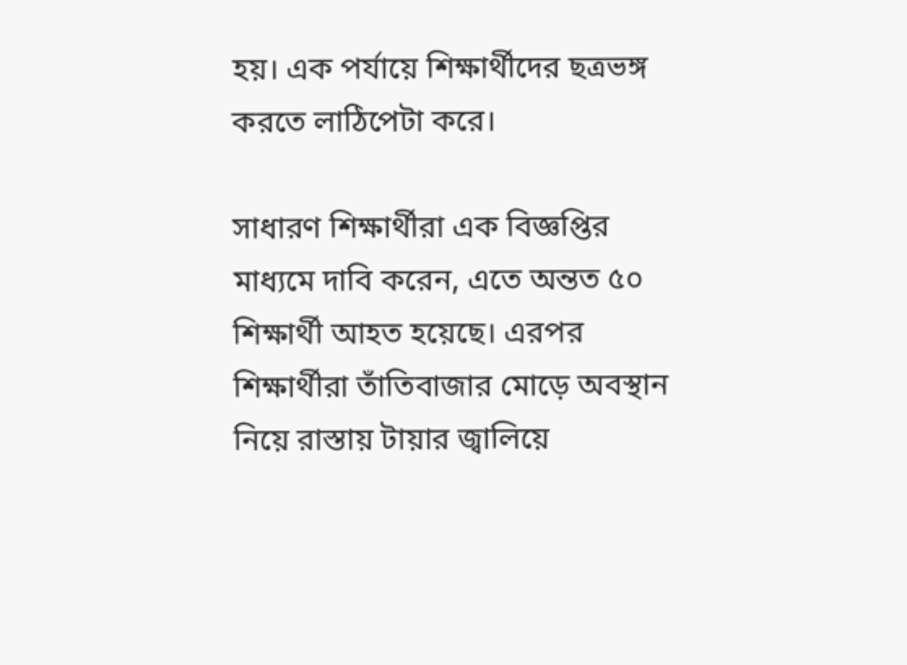হয়। এক পর্যায়ে শিক্ষার্থীদের ছত্রভঙ্গ করতে লাঠিপেটা করে।

সাধারণ শিক্ষার্থীরা এক বিজ্ঞপ্তির মাধ্যমে দাবি করেন, এতে অন্তত ৫০ শিক্ষার্থী আহত হয়েছে। এরপর শিক্ষার্থীরা তাঁতিবাজার মোড়ে অবস্থান নিয়ে রাস্তায় টায়ার জ্বালিয়ে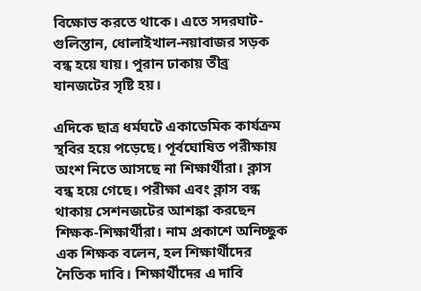বিক্ষোভ করতে থাকে। এতে সদরঘাট-গুলিস্তান, ধোলাইখাল-নয়াবাজর সড়ক বন্ধ হয়ে যায়। পুরান ঢাকায় তীব্র যানজটের সৃষ্টি হয়।

এদিকে ছাত্র ধর্মঘটে একাডেমিক কার্যক্রম স্থবির হয়ে পড়েছে। পূর্বঘোষিত পরীক্ষায় অংশ নিতে আসছে না শিক্ষার্থীরা। ক্লাস বন্ধ হয়ে গেছে। পরীক্ষা এবং ক্লাস বন্ধ থাকায় সেশনজটের আশঙ্কা করছেন শিক্ষক-শিক্ষার্থীরা। নাম প্রকাশে অনিচ্ছুক এক শিক্ষক বলেন, হল শিক্ষার্থীদের নৈতিক দাবি। শিক্ষার্থীদের এ দাবি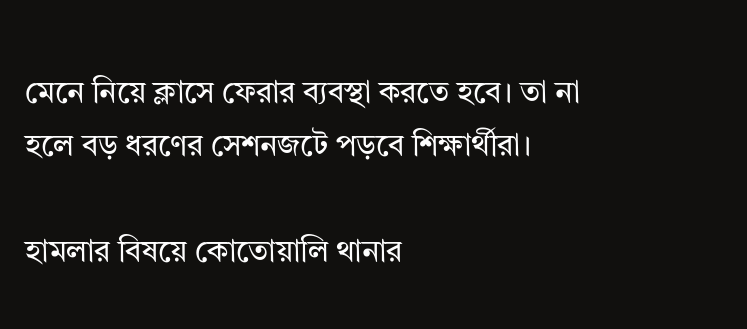মেনে নিয়ে ক্লাসে ফেরার ব্যবস্থা করতে হবে। তা না হলে বড় ধরণের সেশনজটে পড়বে শিক্ষার্থীরা।

হামলার বিষয়ে কোতোয়ালি থানার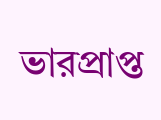ভারপ্রাপ্ত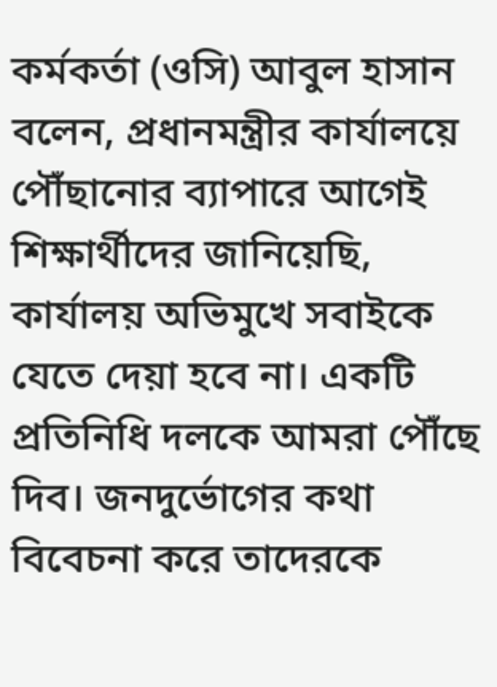কর্মকর্তা (ওসি) আবুল হাসান বলেন, প্রধানমন্ত্রীর কার্যালয়ে পৌঁছানোর ব্যাপারে আগেই শিক্ষার্থীদের জানিয়েছি, কার্যালয় অভিমুখে সবাইকে যেতে দেয়া হবে না। একটি প্রতিনিধি দলকে আমরা পৌঁছে দিব। জনদুর্ভোগের কথা বিবেচনা করে তাদেরকে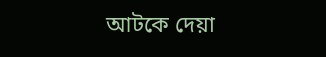আটকে দেয়া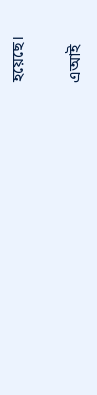হয়েছে।

এআই